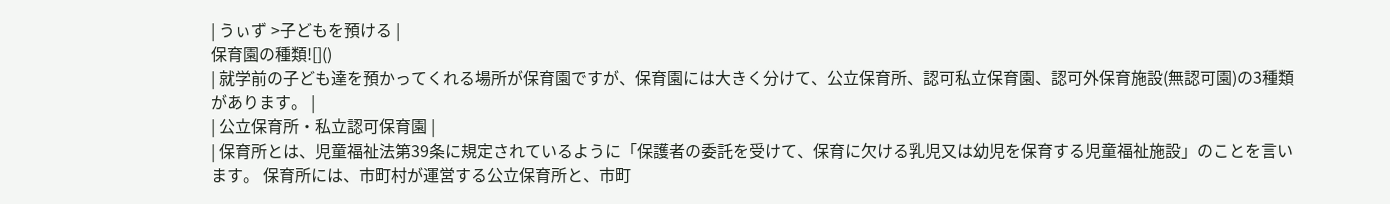| うぃず >子どもを預ける |
保育園の種類![]()
| 就学前の子ども達を預かってくれる場所が保育園ですが、保育園には大きく分けて、公立保育所、認可私立保育園、認可外保育施設(無認可園)の3種類があります。 |
| 公立保育所・私立認可保育園 |
| 保育所とは、児童福祉法第39条に規定されているように「保護者の委託を受けて、保育に欠ける乳児又は幼児を保育する児童福祉施設」のことを言います。 保育所には、市町村が運営する公立保育所と、市町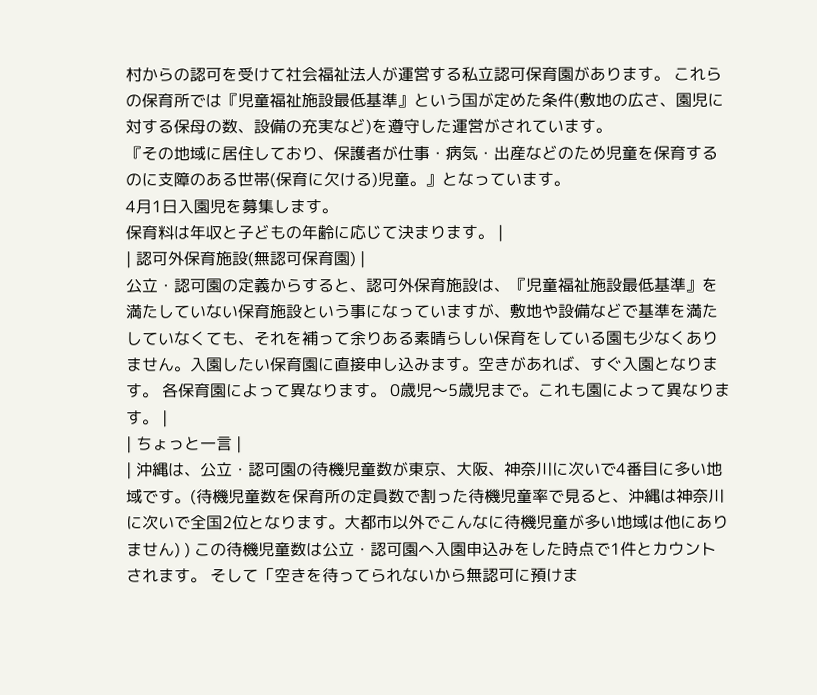村からの認可を受けて社会福祉法人が運営する私立認可保育園があります。 これらの保育所では『児童福祉施設最低基準』という国が定めた条件(敷地の広さ、園児に対する保母の数、設備の充実など)を遵守した運営がされています。
『その地域に居住しており、保護者が仕事・病気・出産などのため児童を保育するのに支障のある世帯(保育に欠ける)児童。』となっています。
4月1日入園児を募集します。
保育料は年収と子どもの年齢に応じて決まります。 |
| 認可外保育施設(無認可保育園) |
公立・認可園の定義からすると、認可外保育施設は、『児童福祉施設最低基準』を満たしていない保育施設という事になっていますが、敷地や設備などで基準を満たしていなくても、それを補って余りある素晴らしい保育をしている園も少なくありません。入園したい保育園に直接申し込みます。空きがあれば、すぐ入園となります。 各保育園によって異なります。 0歳児〜5歳児まで。これも園によって異なります。 |
| ちょっと一言 |
| 沖縄は、公立・認可園の待機児童数が東京、大阪、神奈川に次いで4番目に多い地域です。(待機児童数を保育所の定員数で割った待機児童率で見ると、沖縄は神奈川に次いで全国2位となります。大都市以外でこんなに待機児童が多い地域は他にありません) ) この待機児童数は公立・認可園へ入園申込みをした時点で1件とカウントされます。 そして「空きを待ってられないから無認可に預けま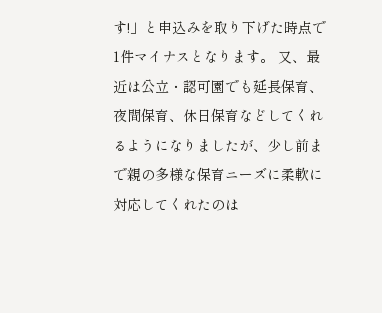す!」と申込みを取り下げた時点で1件マイナスとなります。 又、最近は公立・認可園でも延長保育、夜間保育、休日保育などしてくれるようになりましたが、少し前まで親の多様な保育ニーズに柔軟に対応してくれたのは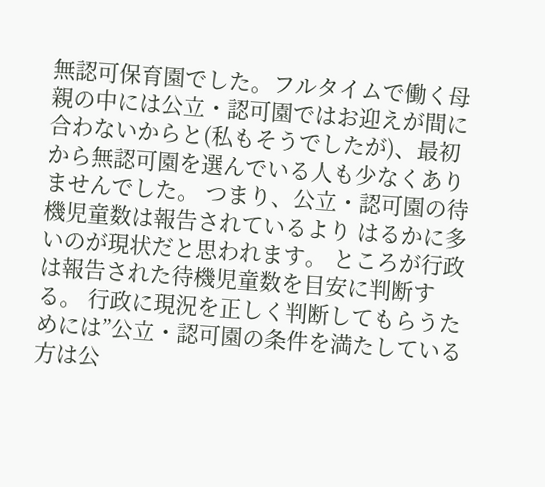無認可保育園でした。フルタイムで働く母親の中には公立・認可園ではお迎えが間に合わないからと(私もそうでしたが)、最初から無認可園を選んでいる人も少なくありませんでした。 つまり、公立・認可園の待機児童数は報告されているより はるかに多いのが現状だと思われます。 ところが行政は報告された待機児童数を目安に判断する。 行政に現況を正しく判断してもらうためには”公立・認可園の条件を満たしている方は公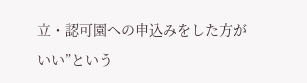立・認可園への申込みをした方がいい”という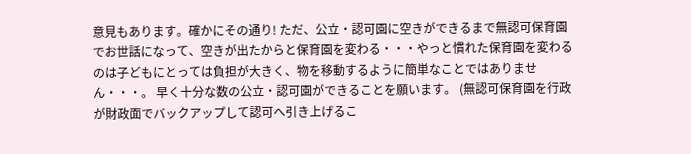意見もあります。確かにその通り! ただ、公立・認可園に空きができるまで無認可保育園でお世話になって、空きが出たからと保育園を変わる・・・やっと慣れた保育園を変わるのは子どもにとっては負担が大きく、物を移動するように簡単なことではありません・・・。 早く十分な数の公立・認可園ができることを願います。 (無認可保育園を行政が財政面でバックアップして認可へ引き上げるこ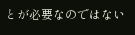とが必要なのではない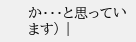か・・・と思っています) |